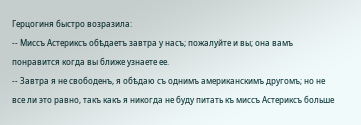Герцогиня быстро возразила:
-- Миссъ Астериксъ обѣдаетъ завтра у насъ; пожалуйте и вы; она вамъ понравится когда вы ближе узнаете ее.
-- Завтра я не свободенъ, я обѣдаю съ однимъ американскимъ другомъ; но не все ли это равно, такъ какъ я никогда не буду питать къ миссъ Астериксъ больше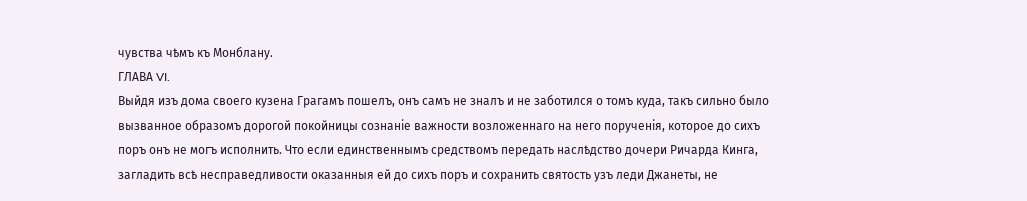чувства чѣмъ къ Монблану.
ГЛАВА VI.
Выйдя изъ дома своего кузена Грагамъ пошелъ, онъ самъ не зналъ и не заботился о томъ куда, такъ сильно было вызванное образомъ дорогой покойницы сознаніе важности возложеннаго на него порученія, которое до сихъ поръ онъ не могъ исполнить. Что если единственнымъ средствомъ передать наслѣдство дочери Ричарда Кинга, загладить всѣ несправедливости оказанныя ей до сихъ поръ и сохранить святость узъ леди Джанеты, не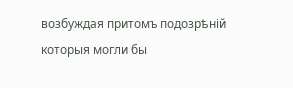возбуждая притомъ подозрѣній которыя могли бы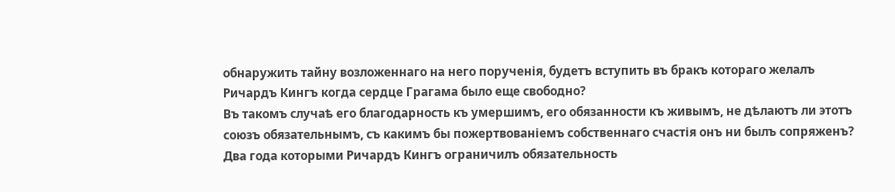обнаружить тайну возложеннаго на него порученія, будетъ вступить въ бракъ котораго желалъ Ричардъ Кингъ когда сердце Грагама было еще свободно?
Въ такомъ случаѣ его благодарность къ умершимъ, его обязанности къ живымъ, не дѣлаютъ ли этотъ союзъ обязательнымъ, съ какимъ бы пожертвованіемъ собственнаго счастія онъ ни былъ сопряженъ? Два года которыми Ричардъ Кингъ ограничилъ обязательность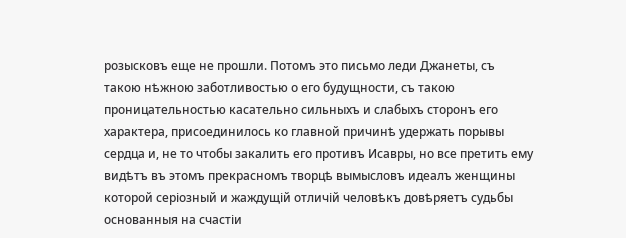розысковъ еще не прошли. Потомъ это письмо леди Джанеты, съ такою нѣжною заботливостью о его будущности, съ такою проницательностью касательно сильныхъ и слабыхъ сторонъ его характера, присоединилось ко главной причинѣ удержать порывы сердца и, не то чтобы закалить его противъ Исавры, но все претить ему видѣтъ въ этомъ прекрасномъ творцѣ вымысловъ идеалъ женщины которой серіозный и жаждущій отличій человѣкъ довѣряетъ судьбы основанныя на счастіи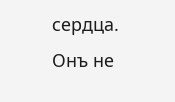сердца. Онъ не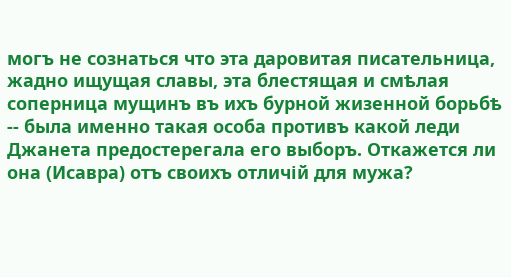могъ не сознаться что эта даровитая писательница, жадно ищущая славы, эта блестящая и смѣлая соперница мущинъ въ ихъ бурной жизенной борьбѣ -- была именно такая особа противъ какой леди Джанета предостерегала его выборъ. Откажется ли она (Исавра) отъ своихъ отличій для мужа?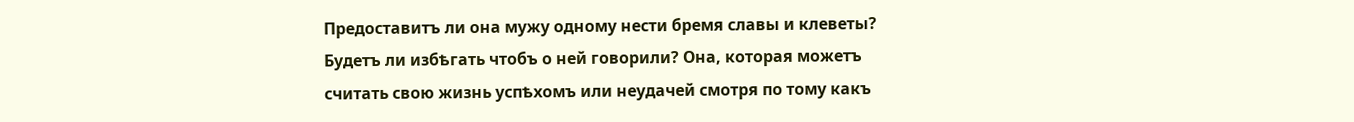Предоставитъ ли она мужу одному нести бремя славы и клеветы? Будетъ ли избѣгать чтобъ о ней говорили? Она, которая можетъ считать свою жизнь успѣхомъ или неудачей смотря по тому какъ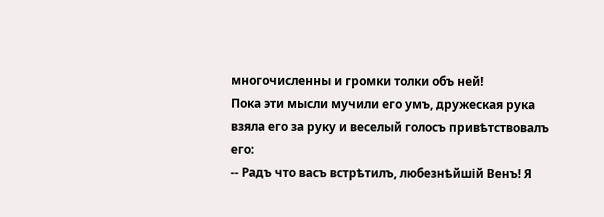многочисленны и громки толки объ ней!
Пока эти мысли мучили его умъ, дружеская рука взяла его за руку и веселый голосъ привѣтствовалъ его:
-- Радъ что васъ встрѣтилъ, любезнѣйшій Венъ! Я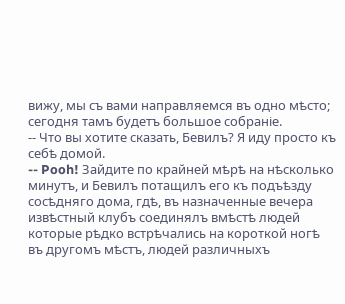вижу, мы съ вами направляемся въ одно мѣсто; сегодня тамъ будетъ большое собраніе.
-- Что вы хотите сказать, Бевилъ? Я иду просто къ себѣ домой.
-- Pooh! Зайдите по крайней мѣрѣ на нѣсколько минутъ, и Бевилъ потащилъ его къ подъѣзду сосѣдняго дома, гдѣ, въ назначенные вечера извѣстный клубъ соединялъ вмѣстѣ людей которые рѣдко встрѣчались на короткой ногѣ въ другомъ мѣстъ, людей различныхъ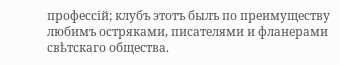профессій; клубъ этотъ былъ по преимуществу любимъ остряками, писателями и фланерами свѣтскаго общества.